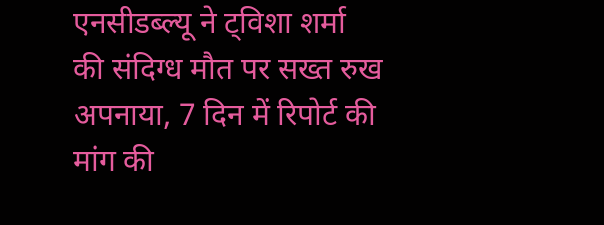एनसीडब्ल्यू ने ट्विशा शर्मा की संदिग्ध मौत पर सख्त रुख अपनाया, 7 दिन में रिपोर्ट की मांग की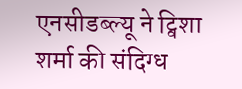एनसीडब्ल्यू ने ट्विशा शर्मा की संदिग्ध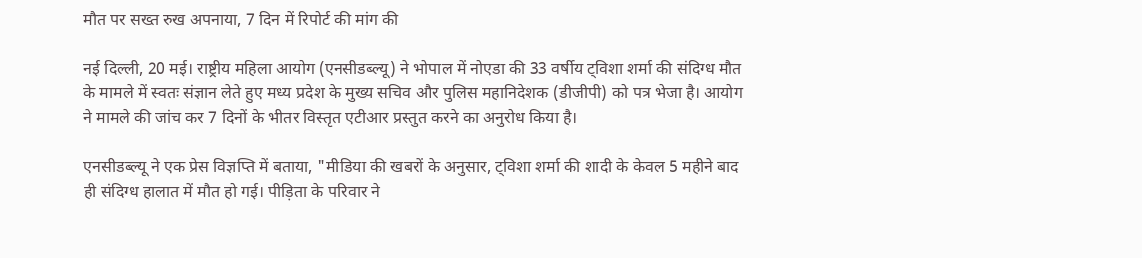मौत पर सख्त रुख अपनाया, 7 दिन में रिपोर्ट की मांग की

नई दिल्ली, 20 मई। राष्ट्रीय महिला आयोग (एनसीडब्ल्यू) ने भोपाल में नोएडा की 33 वर्षीय ट्विशा शर्मा की संदिग्ध मौत के मामले में स्वतः संज्ञान लेते हुए मध्य प्रदेश के मुख्य सचिव और पुलिस महानिदेशक (डीजीपी) को पत्र भेजा है। आयोग ने मामले की जांच कर 7 दिनों के भीतर विस्तृत एटीआर प्रस्तुत करने का अनुरोध किया है।

एनसीडब्ल्यू ने एक प्रेस विज्ञप्ति में बताया, "मीडिया की खबरों के अनुसार, ट्विशा शर्मा की शादी के केवल 5 महीने बाद ही संदिग्ध हालात में मौत हो गई। पीड़िता के परिवार ने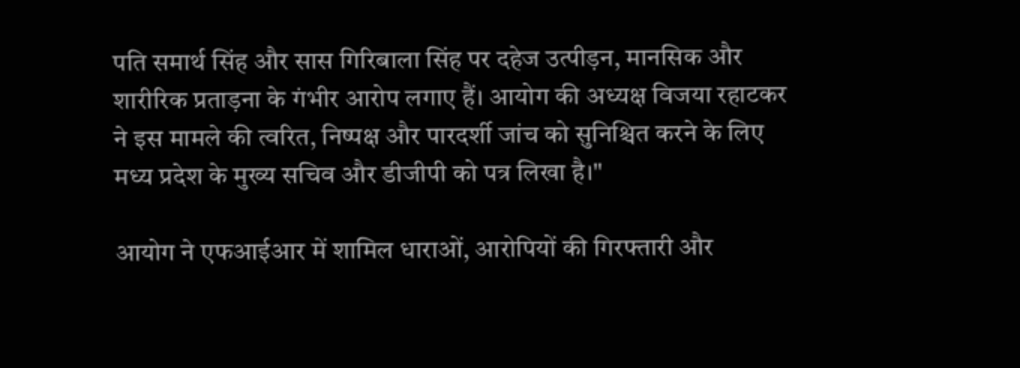पति समार्थ सिंह और सास गिरिबाला सिंह पर दहेज उत्पीड़न, मानसिक और शारीरिक प्रताड़ना के गंभीर आरोप लगाए हैं। आयोग की अध्यक्ष विजया रहाटकर ने इस मामले की त्वरित, निष्पक्ष और पारदर्शी जांच को सुनिश्चित करने के लिए मध्य प्रदेश के मुख्य सचिव और डीजीपी को पत्र लिखा है।"

आयोग ने एफआईआर में शामिल धाराओं, आरोपियों की गिरफ्तारी और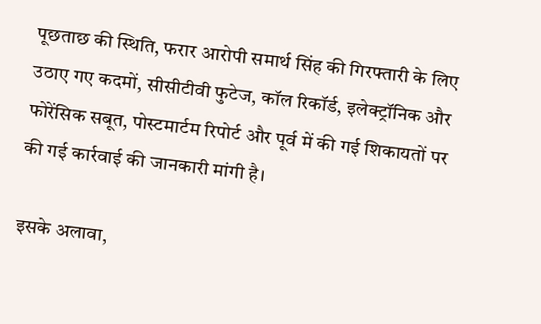पूछताछ की स्थिति, फरार आरोपी समार्थ सिंह की गिरफ्तारी के लिए उठाए गए कदमों, सीसीटीवी फुटेज, कॉल रिकॉर्ड, इलेक्ट्रॉनिक और फोरेंसिक सबूत, पोस्टमार्टम रिपोर्ट और पूर्व में की गई शिकायतों पर की गई कार्रवाई की जानकारी मांगी है।

इसके अलावा,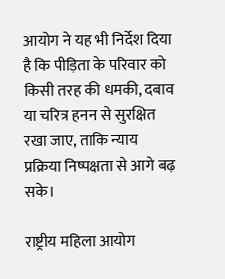आयोग ने यह भी निर्देश दिया है कि पीड़िता के परिवार को किसी तरह की धमकी, दबाव या चरित्र हनन से सुरक्षित रखा जाए, ताकि न्याय प्रक्रिया निष्पक्षता से आगे बढ़ सके।

राष्ट्रीय महिला आयोग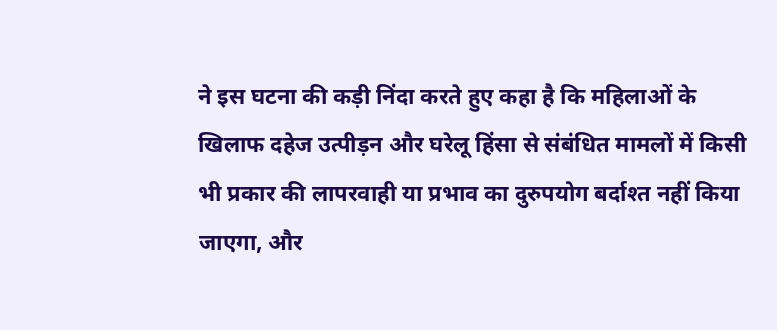ने इस घटना की कड़ी निंदा करते हुए कहा है कि महिलाओं के खिलाफ दहेज उत्पीड़न और घरेलू हिंसा से संबंधित मामलों में किसी भी प्रकार की लापरवाही या प्रभाव का दुरुपयोग बर्दाश्त नहीं किया जाएगा, और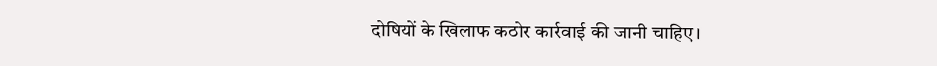दोषियों के खिलाफ कठोर कार्रवाई की जानी चाहिए।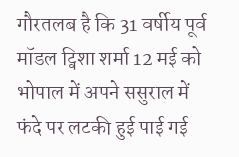गौरतलब है कि 31 वर्षीय पूर्व मॉडल ट्विशा शर्मा 12 मई को भोपाल में अपने ससुराल में फंदे पर लटकी हुई पाई गई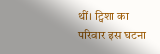थीं। ट्विशा का परिवार इस घटना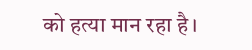को हत्या मान रहा है।